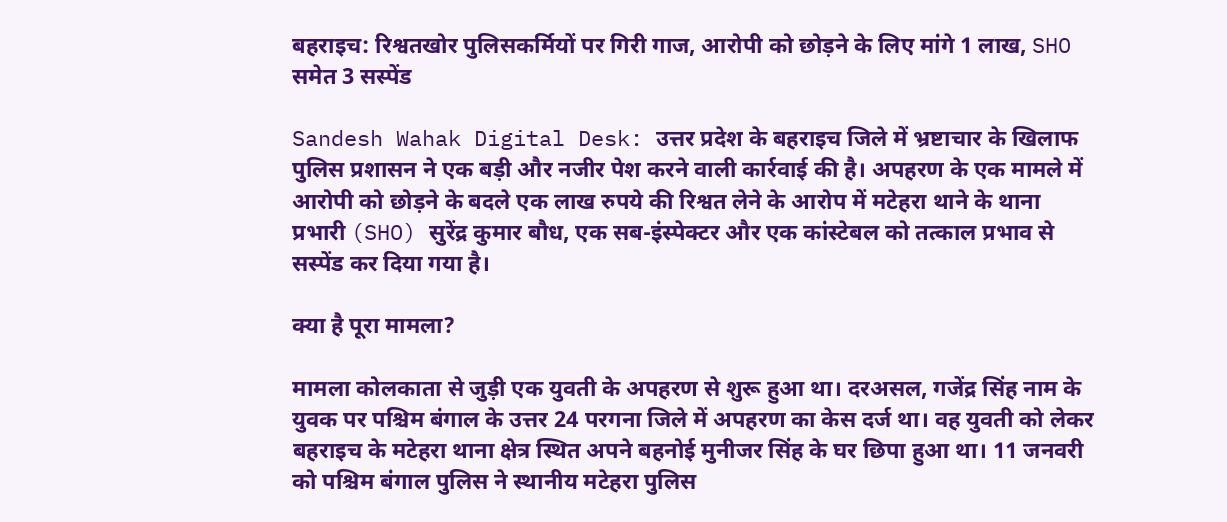बहराइच: रिश्वतखोर पुलिसकर्मियों पर गिरी गाज, आरोपी को छोड़ने के लिए मांगे 1 लाख, SHO समेत 3 सस्पेंड

Sandesh Wahak Digital Desk: उत्तर प्रदेश के बहराइच जिले में भ्रष्टाचार के खिलाफ पुलिस प्रशासन ने एक बड़ी और नजीर पेश करने वाली कार्रवाई की है। अपहरण के एक मामले में आरोपी को छोड़ने के बदले एक लाख रुपये की रिश्वत लेने के आरोप में मटेहरा थाने के थाना प्रभारी (SHO) सुरेंद्र कुमार बौध, एक सब-इंस्पेक्टर और एक कांस्टेबल को तत्काल प्रभाव से सस्पेंड कर दिया गया है।

क्या है पूरा मामला?

मामला कोलकाता से जुड़ी एक युवती के अपहरण से शुरू हुआ था। दरअसल, गजेंद्र सिंह नाम के युवक पर पश्चिम बंगाल के उत्तर 24 परगना जिले में अपहरण का केस दर्ज था। वह युवती को लेकर बहराइच के मटेहरा थाना क्षेत्र स्थित अपने बहनोई मुनीजर सिंह के घर छिपा हुआ था। 11 जनवरी को पश्चिम बंगाल पुलिस ने स्थानीय मटेहरा पुलिस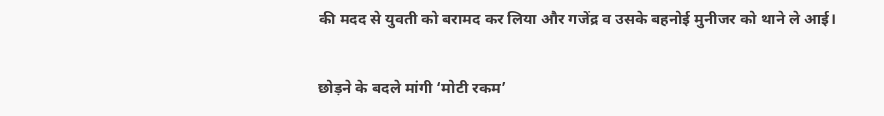की मदद से युवती को बरामद कर लिया और गजेंद्र व उसके बहनोई मुनीजर को थाने ले आई।

छोड़ने के बदले मांगी ‘मोटी रकम’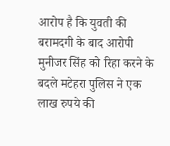आरोप है कि युवती की बरामदगी के बाद आरोपी मुनीजर सिंह को रिहा करने के बदले मटेहरा पुलिस ने एक लाख रुपये की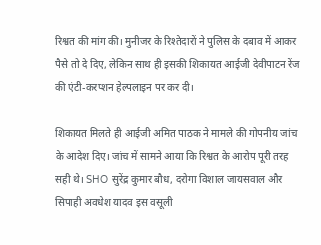रिश्वत की मांग की। मुनीजर के रिश्तेदारों ने पुलिस के दबाव में आकर पैसे तो दे दिए, लेकिन साथ ही इसकी शिकायत आईजी देवीपाटन रेंज की एंटी-करप्शन हेल्पलाइन पर कर दी।

शिकायत मिलते ही आईजी अमित पाठक ने मामले की गोपनीय जांच के आदेश दिए। जांच में सामने आया कि रिश्वत के आरोप पूरी तरह सही थे। SHO सुरेंद्र कुमार बौध, दरोगा विशाल जायसवाल और सिपाही अवधेश यादव इस वसूली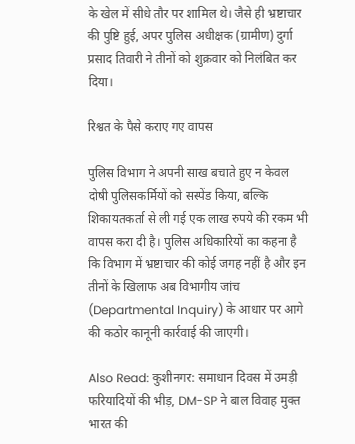के खेल में सीधे तौर पर शामिल थे। जैसे ही भ्रष्टाचार की पुष्टि हुई, अपर पुलिस अधीक्षक (ग्रामीण) दुर्गा प्रसाद तिवारी ने तीनों को शुक्रवार को निलंबित कर दिया।

रिश्वत के पैसे कराए गए वापस

पुलिस विभाग ने अपनी साख बचाते हुए न केवल दोषी पुलिसकर्मियों को सस्पेंड किया, बल्कि शिकायतकर्ता से ली गई एक लाख रुपये की रकम भी वापस करा दी है। पुलिस अधिकारियों का कहना है कि विभाग में भ्रष्टाचार की कोई जगह नहीं है और इन तीनों के खिलाफ अब विभागीय जांच (Departmental Inquiry) के आधार पर आगे की कठोर कानूनी कार्रवाई की जाएगी।

Also Read: कुशीनगर: समाधान दिवस में उमड़ी फरियादियों की भीड़, DM-SP ने बाल विवाह मुक्त भारत की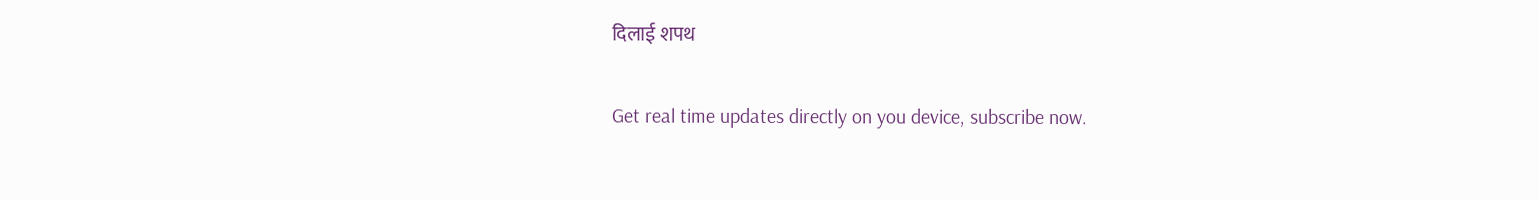दिलाई शपथ

Get real time updates directly on you device, subscribe now.